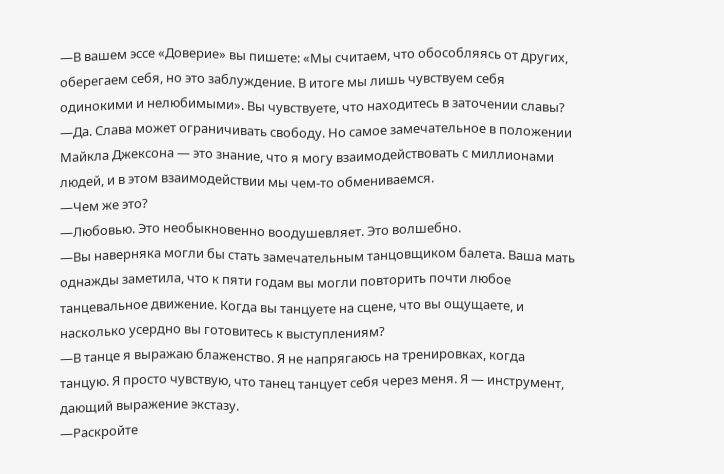—В вашем эссе «Доверие» вы пишете: «Мы считаем, что обособляясь от других, оберегаем себя, но это заблуждение. В итоге мы лишь чувствуем себя одинокими и нелюбимыми». Вы чувствуете, что находитесь в заточении славы?
—Да. Слава может ограничивать свободу. Но самое замечательное в положении Майкла Джексона — это знание, что я могу взаимодействовать с миллионами людей, и в этом взаимодействии мы чем-то обмениваемся.
—Чем же это?
—Любовью. Это необыкновенно воодушевляет. Это волшебно.
—Вы наверняка могли бы стать замечательным танцовщиком балета. Ваша мать однажды заметила, что к пяти годам вы могли повторить почти любое танцевальное движение. Когда вы танцуете на сцене, что вы ощущаете, и насколько усердно вы готовитесь к выступлениям?
—В танце я выражаю блаженство. Я не напрягаюсь на тренировках, когда танцую. Я просто чувствую, что танец танцует себя через меня. Я — инструмент, дающий выражение экстазу.
—Раскройте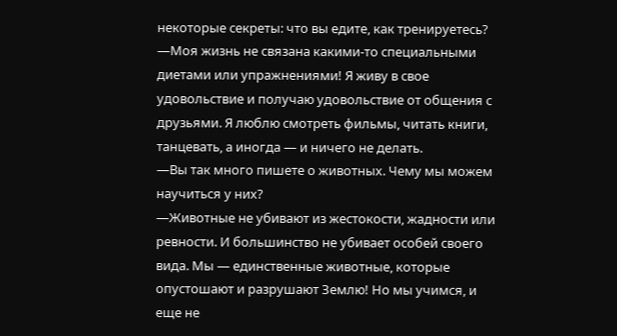некоторые секреты: что вы едите, как тренируетесь?
—Моя жизнь не связана какими-то специальными диетами или упражнениями! Я живу в свое удовольствие и получаю удовольствие от общения с друзьями. Я люблю смотреть фильмы, читать книги, танцевать, а иногда — и ничего не делать.
—Вы так много пишете о животных. Чему мы можем научиться у них?
—Животные не убивают из жестокости, жадности или ревности. И большинство не убивает особей своего вида. Мы — единственные животные, которые опустошают и разрушают Землю! Но мы учимся, и еще не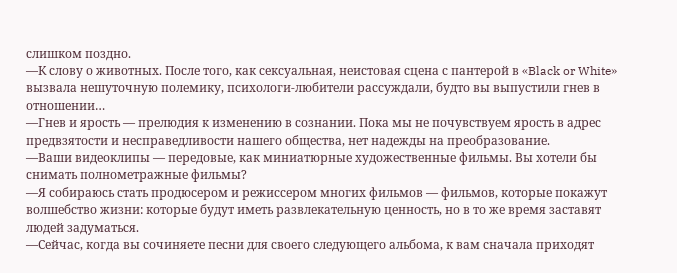слишком поздно.
—К слову о животных. После того, как сексуальная, неистовая сцена с пантерой в «Black or White» вызвала нешуточную полемику, психологи-любители рассуждали, будто вы выпустили гнев в отношении…
—Гнев и ярость — прелюдия к изменению в сознании. Пока мы не почувствуем ярость в адрес предвзятости и несправедливости нашего общества, нет надежды на преобразование.
—Ваши видеоклипы — передовые, как миниатюрные художественные фильмы. Вы хотели бы снимать полнометражные фильмы?
—Я собираюсь стать продюсером и режиссером многих фильмов — фильмов, которые покажут волшебство жизни: которые будут иметь развлекательную ценность, но в то же время заставят людей задуматься.
—Сейчас, когда вы сочиняете песни для своего следующего альбома, к вам сначала приходят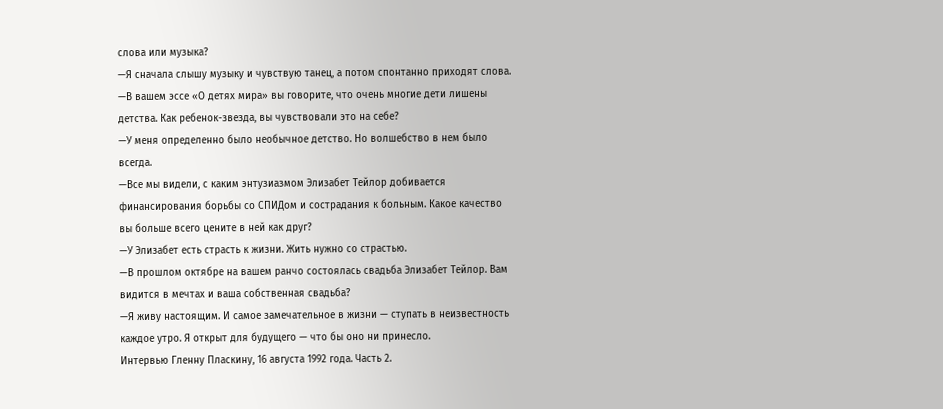слова или музыка?
—Я сначала слышу музыку и чувствую танец, а потом спонтанно приходят слова.
—В вашем эссе «О детях мира» вы говорите, что очень многие дети лишены детства. Как ребенок-звезда, вы чувствовали это на себе?
—У меня определенно было необычное детство. Но волшебство в нем было всегда.
—Все мы видели, с каким энтузиазмом Элизабет Тейлор добивается финансирования борьбы со СПИДом и сострадания к больным. Какое качество вы больше всего цените в ней как друг?
—У Элизабет есть страсть к жизни. Жить нужно со страстью.
—В прошлом октябре на вашем ранчо состоялась свадьба Элизабет Тейлор. Вам видится в мечтах и ваша собственная свадьба?
—Я живу настоящим. И самое замечательное в жизни — ступать в неизвестность каждое утро. Я открыт для будущего — что бы оно ни принесло.
Интервью Гленну Пласкину, 16 августа 1992 года. Часть 2.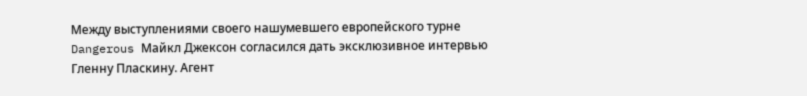Между выступлениями своего нашумевшего европейского турне Dangerous Майкл Джексон согласился дать эксклюзивное интервью Гленну Пласкину. Агент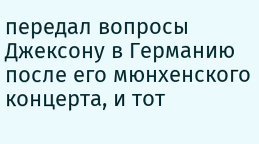передал вопросы Джексону в Германию после его мюнхенского концерта, и тот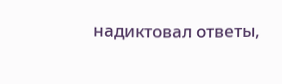надиктовал ответы,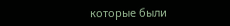которые были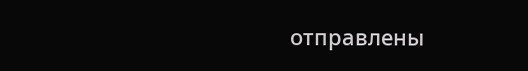отправлены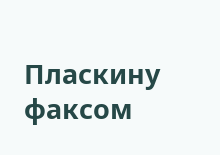Пласкину факсом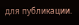для публикации.